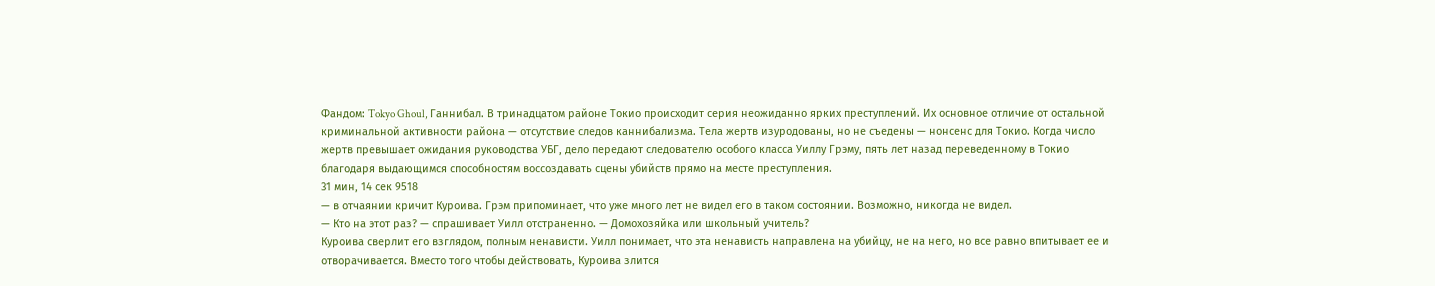Фандом: Tokyo Ghoul, Ганнибал. В тринадцатом районе Токио происходит серия неожиданно ярких преступлений. Их основное отличие от остальной криминальной активности района — отсутствие следов каннибализма. Тела жертв изуродованы, но не съедены — нонсенс для Токио. Когда число жертв превышает ожидания руководства УБГ, дело передают следователю особого класса Уиллу Грэму, пять лет назад переведенному в Токио благодаря выдающимся способностям воссоздавать сцены убийств прямо на месте преступления.
31 мин, 14 сек 9518
— в отчаянии кричит Куроива. Грэм припоминает, что уже много лет не видел его в таком состоянии. Возможно, никогда не видел.
— Кто на этот раз? — спрашивает Уилл отстраненно. — Домохозяйка или школьный учитель?
Куроива сверлит его взглядом, полным ненависти. Уилл понимает, что эта ненависть направлена на убийцу, не на него, но все равно впитывает ее и отворачивается. Вместо того чтобы действовать, Куроива злится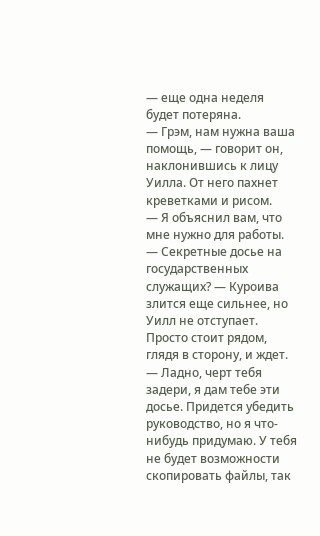— еще одна неделя будет потеряна.
— Грэм, нам нужна ваша помощь, — говорит он, наклонившись к лицу Уилла. От него пахнет креветками и рисом.
— Я объяснил вам, что мне нужно для работы.
— Секретные досье на государственных служащих? — Куроива злится еще сильнее, но Уилл не отступает. Просто стоит рядом, глядя в сторону, и ждет. — Ладно, черт тебя задери, я дам тебе эти досье. Придется убедить руководство, но я что-нибудь придумаю. У тебя не будет возможности скопировать файлы, так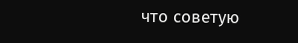что советую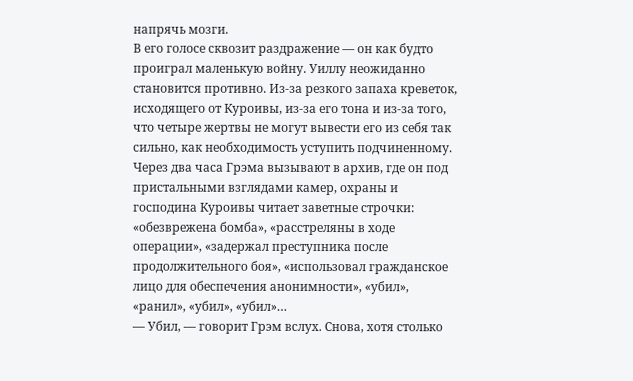напрячь мозги.
В его голосе сквозит раздражение — он как будто проиграл маленькую войну. Уиллу неожиданно становится противно. Из-за резкого запаха креветок, исходящего от Куроивы, из-за его тона и из-за того, что четыре жертвы не могут вывести его из себя так сильно, как необходимость уступить подчиненному.
Через два часа Грэма вызывают в архив, где он под пристальными взглядами камер, охраны и господина Куроивы читает заветные строчки: «обезврежена бомба», «расстреляны в ходе операции», «задержал преступника после продолжительного боя», «использовал гражданское лицо для обеспечения анонимности», «убил», «ранил», «убил», «убил»…
— Убил, — говорит Грэм вслух. Снова, хотя столько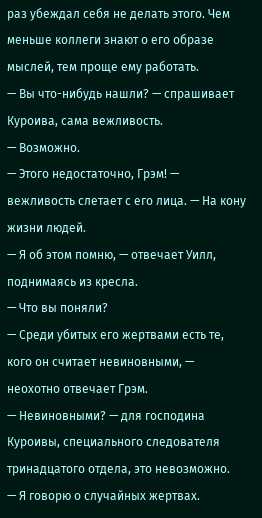раз убеждал себя не делать этого. Чем меньше коллеги знают о его образе мыслей, тем проще ему работать.
— Вы что-нибудь нашли? — спрашивает Куроива, сама вежливость.
— Возможно.
— Этого недостаточно, Грэм! — вежливость слетает с его лица. — На кону жизни людей.
— Я об этом помню, — отвечает Уилл, поднимаясь из кресла.
— Что вы поняли?
— Среди убитых его жертвами есть те, кого он считает невиновными, — неохотно отвечает Грэм.
— Невиновными? — для господина Куроивы, специального следователя тринадцатого отдела, это невозможно.
— Я говорю о случайных жертвах.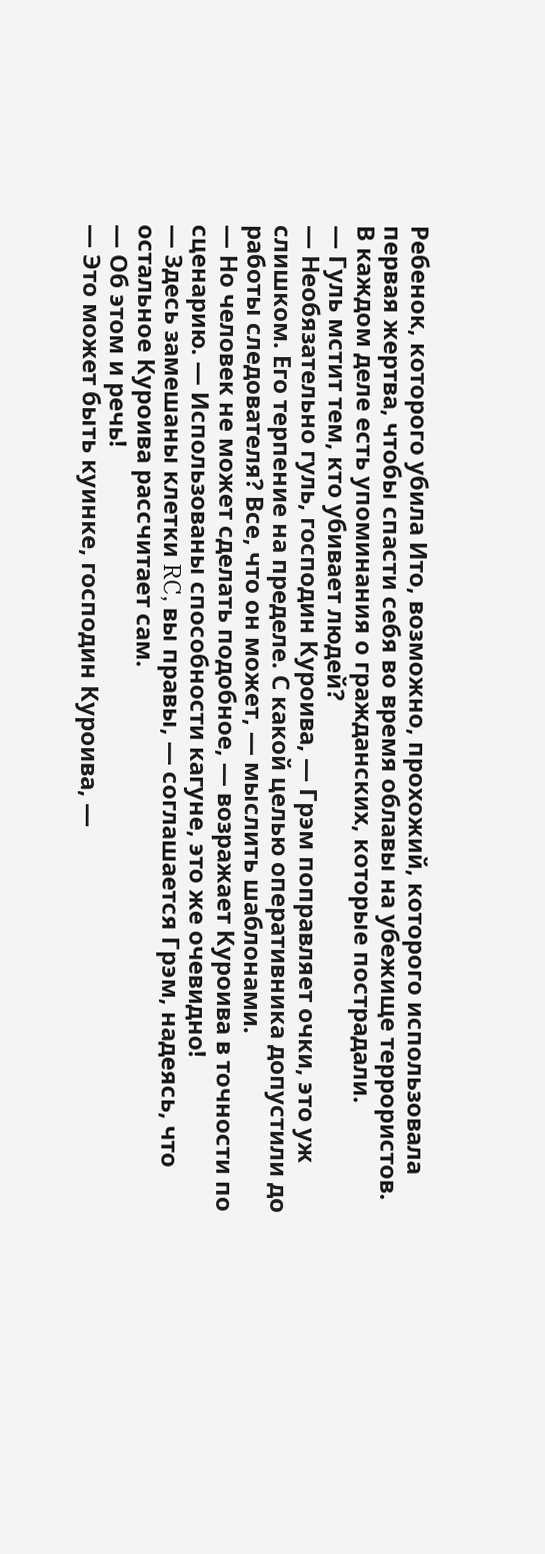Ребенок, которого убила Ито, возможно, прохожий, которого использовала первая жертва, чтобы спасти себя во время облавы на убежище террористов. В каждом деле есть упоминания о гражданских, которые пострадали.
— Гуль мстит тем, кто убивает людей?
— Необязательно гуль, господин Куроива, — Грэм поправляет очки, это уж слишком. Его терпение на пределе. С какой целью оперативника допустили до работы следователя? Все, что он может, — мыслить шаблонами.
— Но человек не может сделать подобное, — возражает Куроива в точности по сценарию. — Использованы способности кагуне, это же очевидно!
— Здесь замешаны клетки RC, вы правы, — соглашается Грэм, надеясь, что остальное Куроива рассчитает сам.
— Об этом и речь!
— Это может быть куинке, господин Куроива, —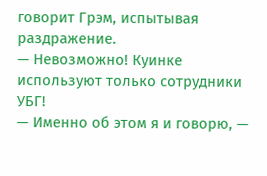говорит Грэм, испытывая раздражение.
— Невозможно! Куинке используют только сотрудники УБГ!
— Именно об этом я и говорю, —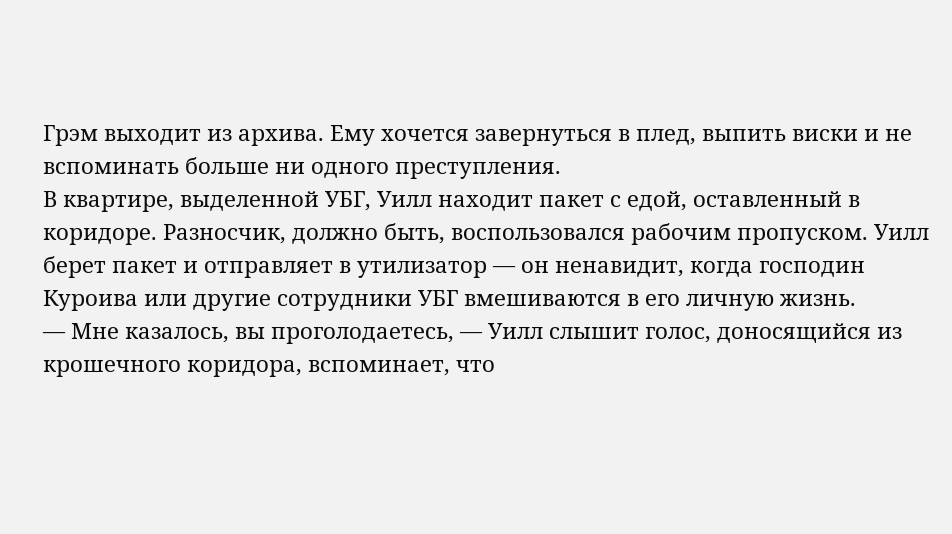Грэм выходит из архива. Ему хочется завернуться в плед, выпить виски и не вспоминать больше ни одного преступления.
В квартире, выделенной УБГ, Уилл находит пакет с едой, оставленный в коридоре. Разносчик, должно быть, воспользовался рабочим пропуском. Уилл берет пакет и отправляет в утилизатор — он ненавидит, когда господин Куроива или другие сотрудники УБГ вмешиваются в его личную жизнь.
— Мне казалось, вы проголодаетесь, — Уилл слышит голос, доносящийся из крошечного коридора, вспоминает, что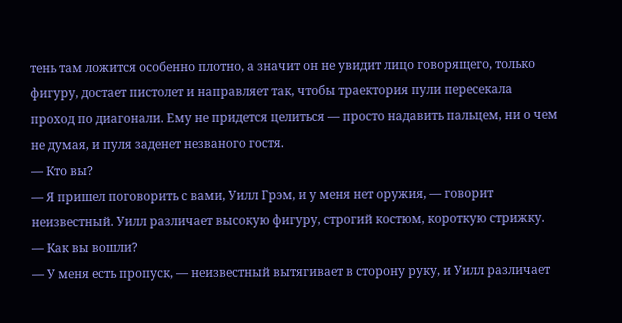тень там ложится особенно плотно, а значит он не увидит лицо говорящего, только фигуру, достает пистолет и направляет так, чтобы траектория пули пересекала проход по диагонали. Ему не придется целиться — просто надавить пальцем, ни о чем не думая, и пуля заденет незваного гостя.
— Кто вы?
— Я пришел поговорить с вами, Уилл Грэм, и у меня нет оружия, — говорит неизвестный. Уилл различает высокую фигуру, строгий костюм, короткую стрижку.
— Как вы вошли?
— У меня есть пропуск, — неизвестный вытягивает в сторону руку, и Уилл различает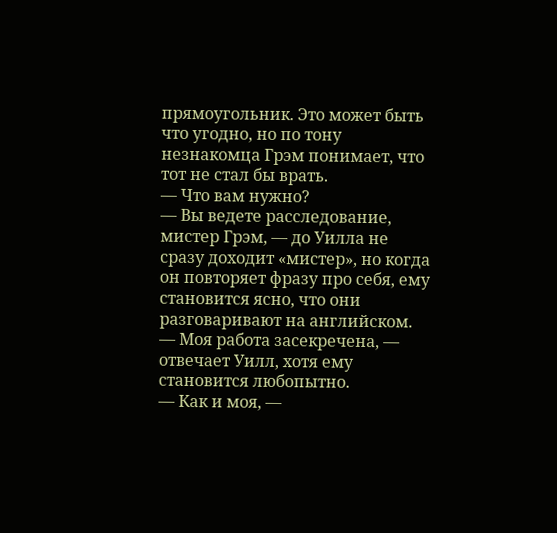прямоугольник. Это может быть что угодно, но по тону незнакомца Грэм понимает, что тот не стал бы врать.
— Что вам нужно?
— Вы ведете расследование, мистер Грэм, — до Уилла не сразу доходит «мистер», но когда он повторяет фразу про себя, ему становится ясно, что они разговаривают на английском.
— Моя работа засекречена, — отвечает Уилл, хотя ему становится любопытно.
— Как и моя, —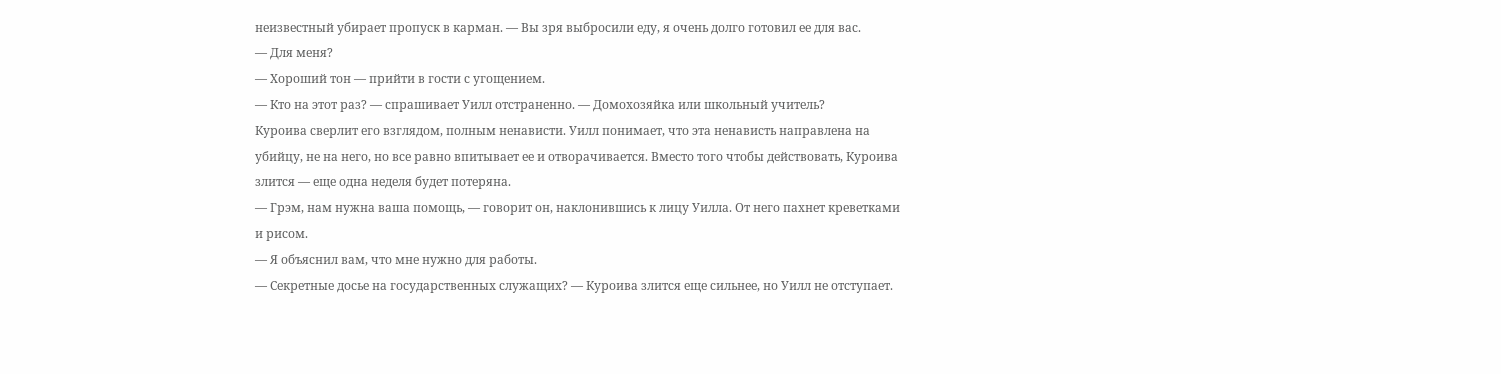неизвестный убирает пропуск в карман. — Вы зря выбросили еду, я очень долго готовил ее для вас.
— Для меня?
— Хороший тон — прийти в гости с угощением.
— Кто на этот раз? — спрашивает Уилл отстраненно. — Домохозяйка или школьный учитель?
Куроива сверлит его взглядом, полным ненависти. Уилл понимает, что эта ненависть направлена на убийцу, не на него, но все равно впитывает ее и отворачивается. Вместо того чтобы действовать, Куроива злится — еще одна неделя будет потеряна.
— Грэм, нам нужна ваша помощь, — говорит он, наклонившись к лицу Уилла. От него пахнет креветками и рисом.
— Я объяснил вам, что мне нужно для работы.
— Секретные досье на государственных служащих? — Куроива злится еще сильнее, но Уилл не отступает.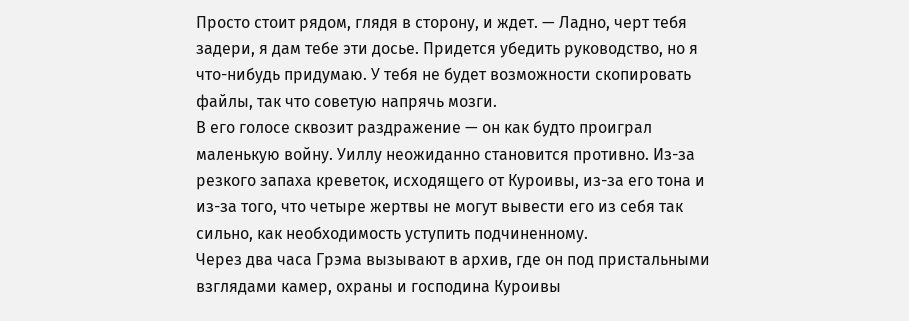Просто стоит рядом, глядя в сторону, и ждет. — Ладно, черт тебя задери, я дам тебе эти досье. Придется убедить руководство, но я что-нибудь придумаю. У тебя не будет возможности скопировать файлы, так что советую напрячь мозги.
В его голосе сквозит раздражение — он как будто проиграл маленькую войну. Уиллу неожиданно становится противно. Из-за резкого запаха креветок, исходящего от Куроивы, из-за его тона и из-за того, что четыре жертвы не могут вывести его из себя так сильно, как необходимость уступить подчиненному.
Через два часа Грэма вызывают в архив, где он под пристальными взглядами камер, охраны и господина Куроивы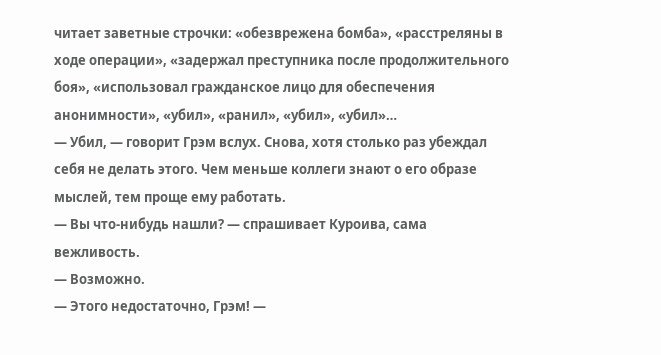читает заветные строчки: «обезврежена бомба», «расстреляны в ходе операции», «задержал преступника после продолжительного боя», «использовал гражданское лицо для обеспечения анонимности», «убил», «ранил», «убил», «убил»…
— Убил, — говорит Грэм вслух. Снова, хотя столько раз убеждал себя не делать этого. Чем меньше коллеги знают о его образе мыслей, тем проще ему работать.
— Вы что-нибудь нашли? — спрашивает Куроива, сама вежливость.
— Возможно.
— Этого недостаточно, Грэм! —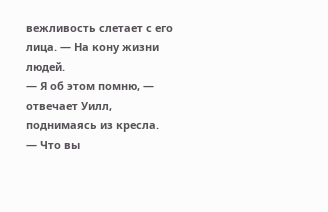вежливость слетает с его лица. — На кону жизни людей.
— Я об этом помню, — отвечает Уилл, поднимаясь из кресла.
— Что вы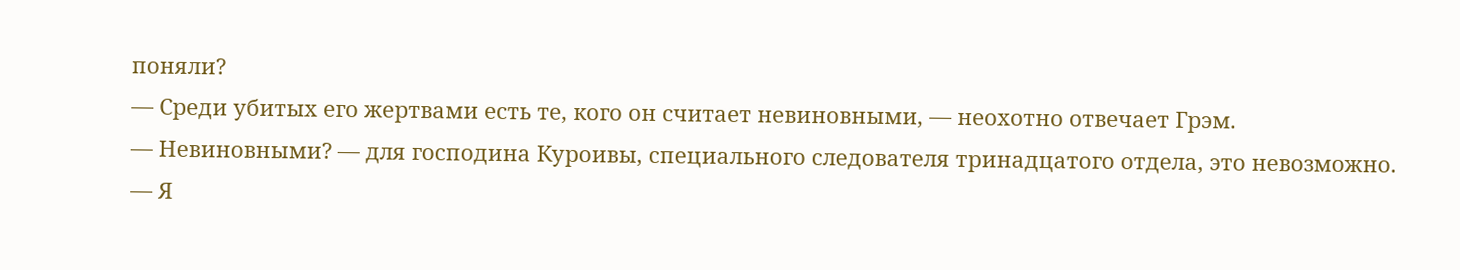поняли?
— Среди убитых его жертвами есть те, кого он считает невиновными, — неохотно отвечает Грэм.
— Невиновными? — для господина Куроивы, специального следователя тринадцатого отдела, это невозможно.
— Я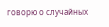говорю о случайных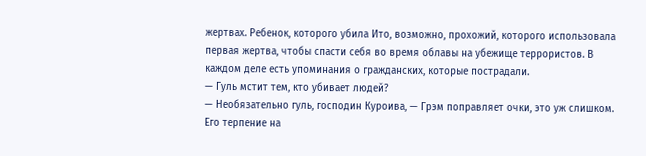жертвах. Ребенок, которого убила Ито, возможно, прохожий, которого использовала первая жертва, чтобы спасти себя во время облавы на убежище террористов. В каждом деле есть упоминания о гражданских, которые пострадали.
— Гуль мстит тем, кто убивает людей?
— Необязательно гуль, господин Куроива, — Грэм поправляет очки, это уж слишком. Его терпение на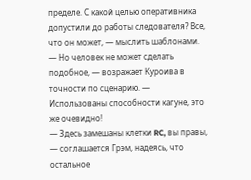пределе. С какой целью оперативника допустили до работы следователя? Все, что он может, — мыслить шаблонами.
— Но человек не может сделать подобное, — возражает Куроива в точности по сценарию. — Использованы способности кагуне, это же очевидно!
— Здесь замешаны клетки RC, вы правы, — соглашается Грэм, надеясь, что остальное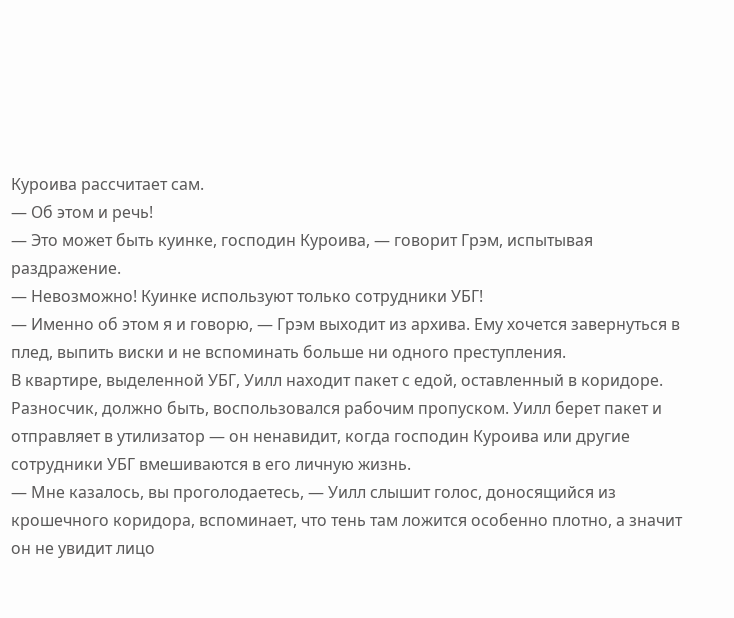Куроива рассчитает сам.
— Об этом и речь!
— Это может быть куинке, господин Куроива, — говорит Грэм, испытывая раздражение.
— Невозможно! Куинке используют только сотрудники УБГ!
— Именно об этом я и говорю, — Грэм выходит из архива. Ему хочется завернуться в плед, выпить виски и не вспоминать больше ни одного преступления.
В квартире, выделенной УБГ, Уилл находит пакет с едой, оставленный в коридоре. Разносчик, должно быть, воспользовался рабочим пропуском. Уилл берет пакет и отправляет в утилизатор — он ненавидит, когда господин Куроива или другие сотрудники УБГ вмешиваются в его личную жизнь.
— Мне казалось, вы проголодаетесь, — Уилл слышит голос, доносящийся из крошечного коридора, вспоминает, что тень там ложится особенно плотно, а значит он не увидит лицо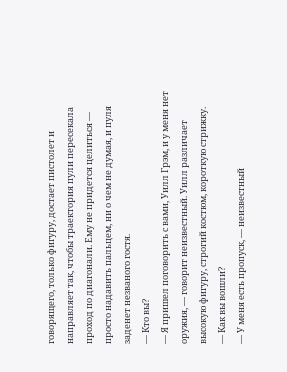говорящего, только фигуру, достает пистолет и направляет так, чтобы траектория пули пересекала проход по диагонали. Ему не придется целиться — просто надавить пальцем, ни о чем не думая, и пуля заденет незваного гостя.
— Кто вы?
— Я пришел поговорить с вами, Уилл Грэм, и у меня нет оружия, — говорит неизвестный. Уилл различает высокую фигуру, строгий костюм, короткую стрижку.
— Как вы вошли?
— У меня есть пропуск, — неизвестный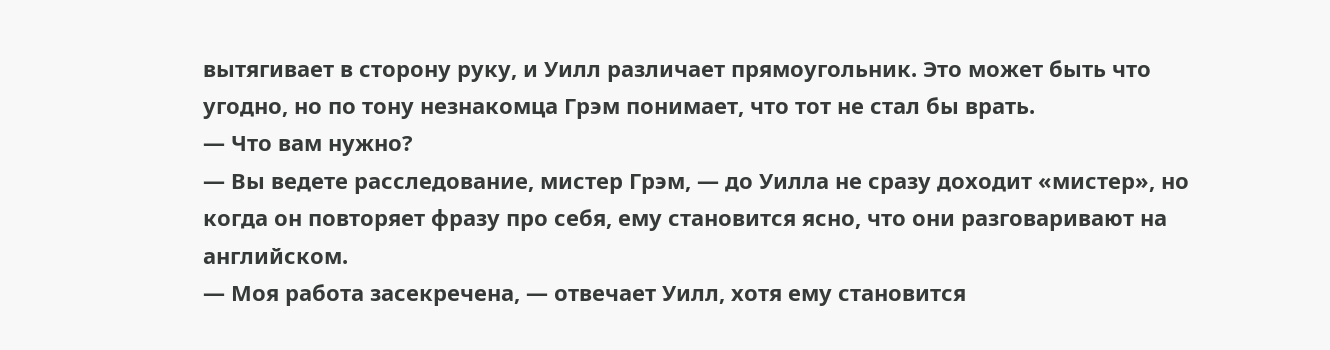вытягивает в сторону руку, и Уилл различает прямоугольник. Это может быть что угодно, но по тону незнакомца Грэм понимает, что тот не стал бы врать.
— Что вам нужно?
— Вы ведете расследование, мистер Грэм, — до Уилла не сразу доходит «мистер», но когда он повторяет фразу про себя, ему становится ясно, что они разговаривают на английском.
— Моя работа засекречена, — отвечает Уилл, хотя ему становится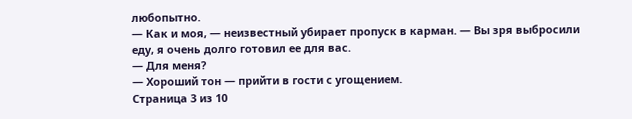любопытно.
— Как и моя, — неизвестный убирает пропуск в карман. — Вы зря выбросили еду, я очень долго готовил ее для вас.
— Для меня?
— Хороший тон — прийти в гости с угощением.
Страница 3 из 10